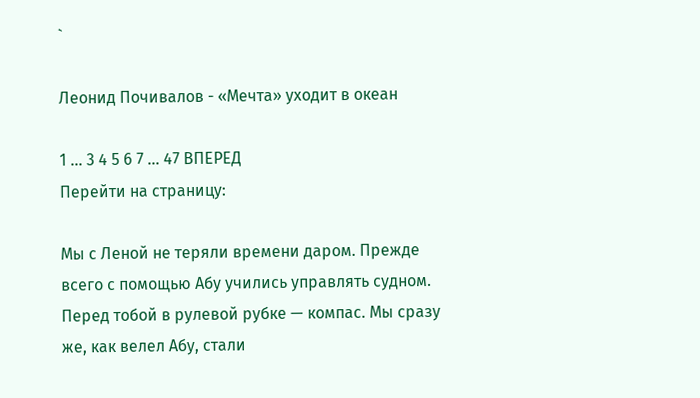`

Леонид Почивалов - «Мечта» уходит в океан

1 ... 3 4 5 6 7 ... 47 ВПЕРЕД
Перейти на страницу:

Мы с Леной не теряли времени даром. Прежде всего с помощью Абу учились управлять судном. Перед тобой в рулевой рубке — компас. Мы сразу же, как велел Абу, стали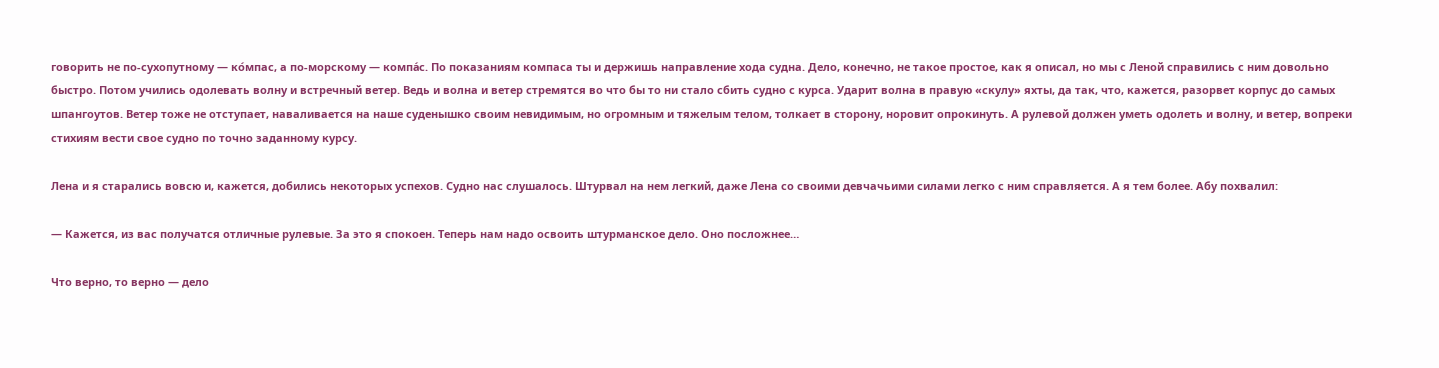говорить не по-сухопутному — ко́мпас, а по-морскому — компа́с. По показаниям компаса ты и держишь направление хода судна. Дело, конечно, не такое простое, как я описал, но мы с Леной справились с ним довольно быстро. Потом учились одолевать волну и встречный ветер. Ведь и волна и ветер стремятся во что бы то ни стало сбить судно с курса. Ударит волна в правую «скулу» яхты, да так, что, кажется, разорвет корпус до самых шпангоутов. Ветер тоже не отступает, наваливается на наше суденышко своим невидимым, но огромным и тяжелым телом, толкает в сторону, норовит опрокинуть. А рулевой должен уметь одолеть и волну, и ветер, вопреки стихиям вести свое судно по точно заданному курсу.

Лена и я старались вовсю и, кажется, добились некоторых успехов. Судно нас слушалось. Штурвал на нем легкий, даже Лена со своими девчачьими силами легко с ним справляется. А я тем более. Абу похвалил:

— Кажется, из вас получатся отличные рулевые. За это я спокоен. Теперь нам надо освоить штурманское дело. Оно посложнее…

Что верно, то верно — дело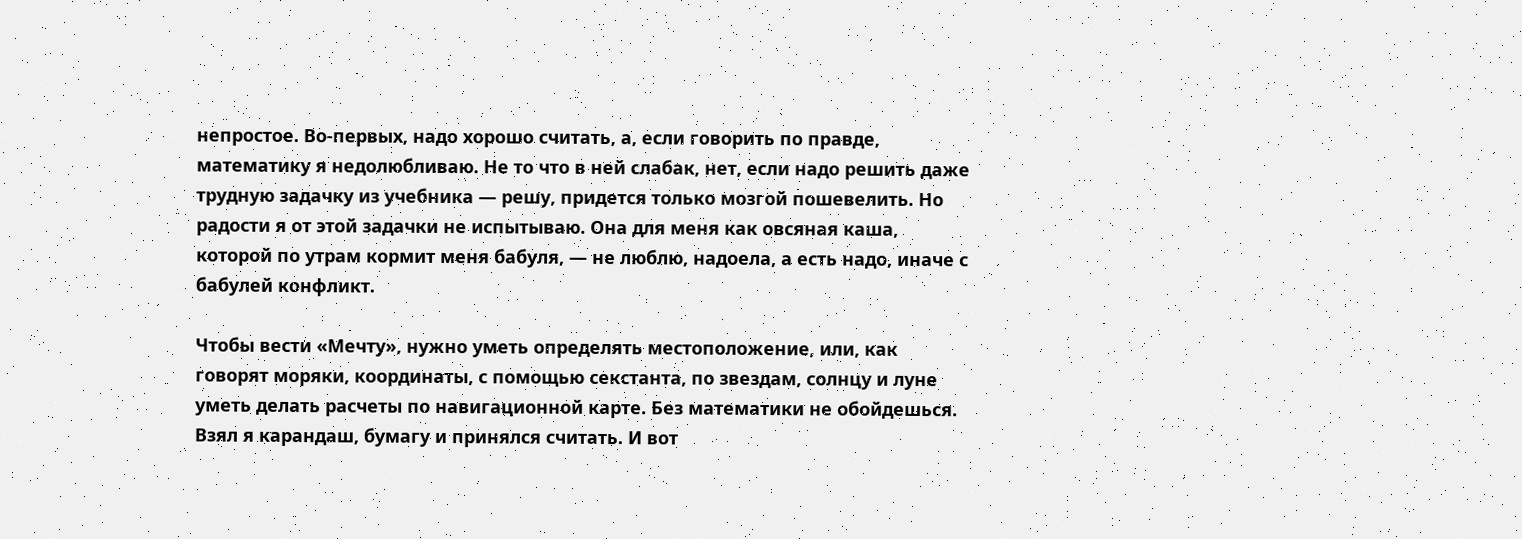непростое. Во-первых, надо хорошо считать, а, если говорить по правде, математику я недолюбливаю. Не то что в ней слабак, нет, если надо решить даже трудную задачку из учебника — решу, придется только мозгой пошевелить. Но радости я от этой задачки не испытываю. Она для меня как овсяная каша, которой по утрам кормит меня бабуля, — не люблю, надоела, а есть надо, иначе с бабулей конфликт.

Чтобы вести «Мечту», нужно уметь определять местоположение, или, как говорят моряки, координаты, с помощью секстанта, по звездам, солнцу и луне уметь делать расчеты по навигационной карте. Без математики не обойдешься. Взял я карандаш, бумагу и принялся считать. И вот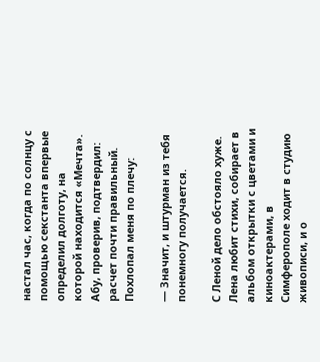настал час, когда по солнцу с помощью секстанта впервые определил долготу, на которой находится «Мечта». Абу, проверив, подтвердил: расчет почти правильный. Похлопал меня по плечу:

— Значит, и штурман из тебя понемногу получается.

С Леной дело обстояло хуже. Лена любит стихи, собирает в альбом открытки с цветами и киноактерами, в Симферополе ходит в студию живописи, и о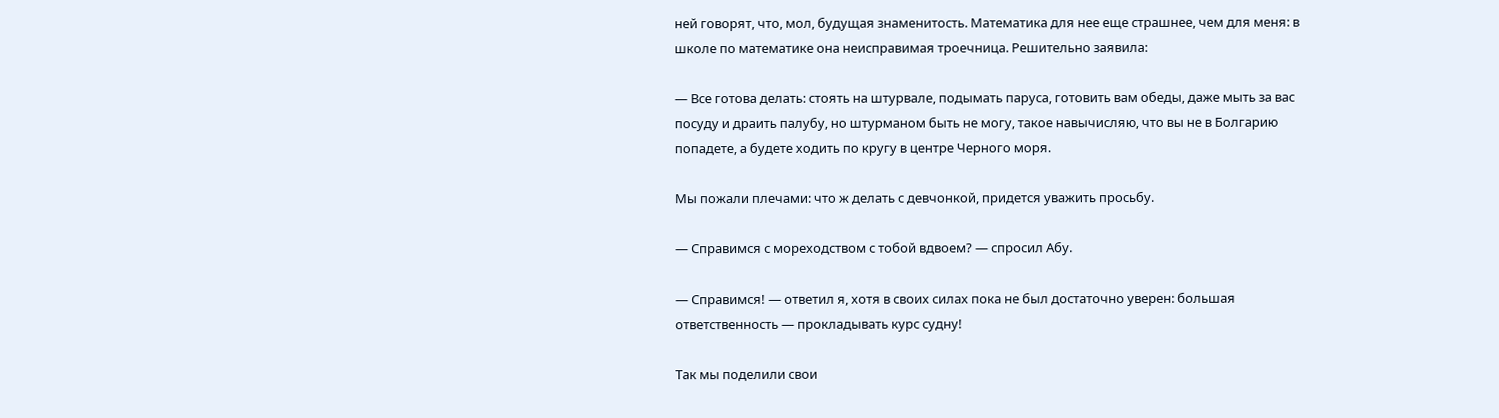ней говорят, что, мол, будущая знаменитость. Математика для нее еще страшнее, чем для меня: в школе по математике она неисправимая троечница. Решительно заявила:

— Все готова делать: стоять на штурвале, подымать паруса, готовить вам обеды, даже мыть за вас посуду и драить палубу, но штурманом быть не могу, такое навычисляю, что вы не в Болгарию попадете, а будете ходить по кругу в центре Черного моря.

Мы пожали плечами: что ж делать с девчонкой, придется уважить просьбу.

— Справимся с мореходством с тобой вдвоем? — спросил Абу.

— Справимся! — ответил я, хотя в своих силах пока не был достаточно уверен: большая ответственность — прокладывать курс судну!

Так мы поделили свои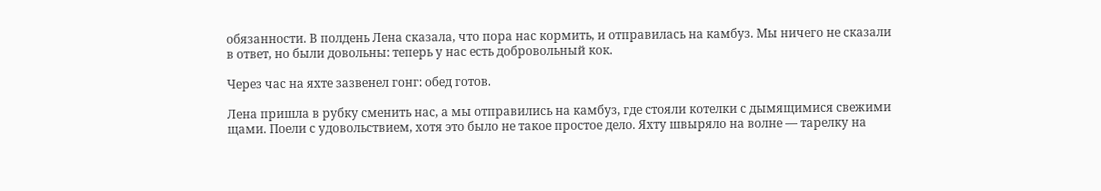обязанности. В полдень Лена сказала, что пора нас кормить, и отправилась на камбуз. Мы ничего не сказали в ответ, но были довольны: теперь у нас есть добровольный кок.

Через час на яхте зазвенел гонг: обед готов.

Лена пришла в рубку сменить нас, а мы отправились на камбуз, где стояли котелки с дымящимися свежими щами. Поели с удовольствием, хотя это было не такое простое дело. Яхту швыряло на волне — тарелку на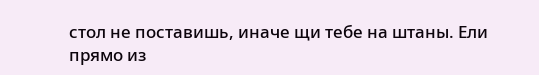стол не поставишь, иначе щи тебе на штаны. Ели прямо из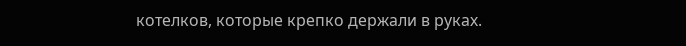котелков, которые крепко держали в руках.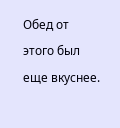Обед от этого был еще вкуснее.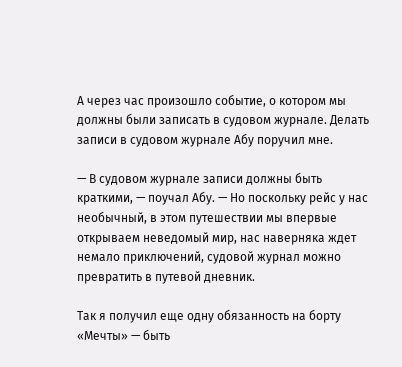А через час произошло событие, о котором мы должны были записать в судовом журнале. Делать записи в судовом журнале Абу поручил мне.

— В судовом журнале записи должны быть краткими, — поучал Абу. — Но поскольку рейс у нас необычный, в этом путешествии мы впервые открываем неведомый мир, нас наверняка ждет немало приключений, судовой журнал можно превратить в путевой дневник.

Так я получил еще одну обязанность на борту «Мечты» — быть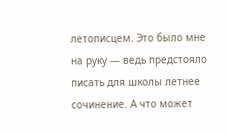летописцем. Это было мне на руку — ведь предстояло писать для школы летнее сочинение. А что может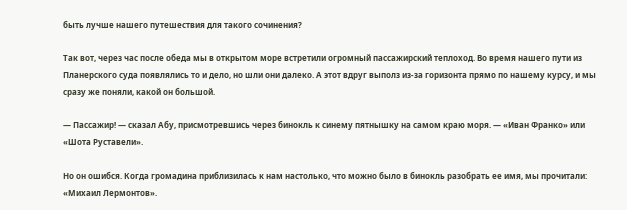быть лучше нашего путешествия для такого сочинения?

Так вот, через час после обеда мы в открытом море встретили огромный пассажирский теплоход. Во время нашего пути из Планерского суда появлялись то и дело, но шли они далеко. А этот вдруг выполз из-за горизонта прямо по нашему курсу, и мы сразу же поняли, какой он большой.

— Пассажир! — сказал Абу, присмотревшись через бинокль к синему пятнышку на самом краю моря. — «Иван Франко» или «Шота Руставели».

Но он ошибся. Когда громадина приблизилась к нам настолько, что можно было в бинокль разобрать ее имя, мы прочитали: «Михаил Лермонтов».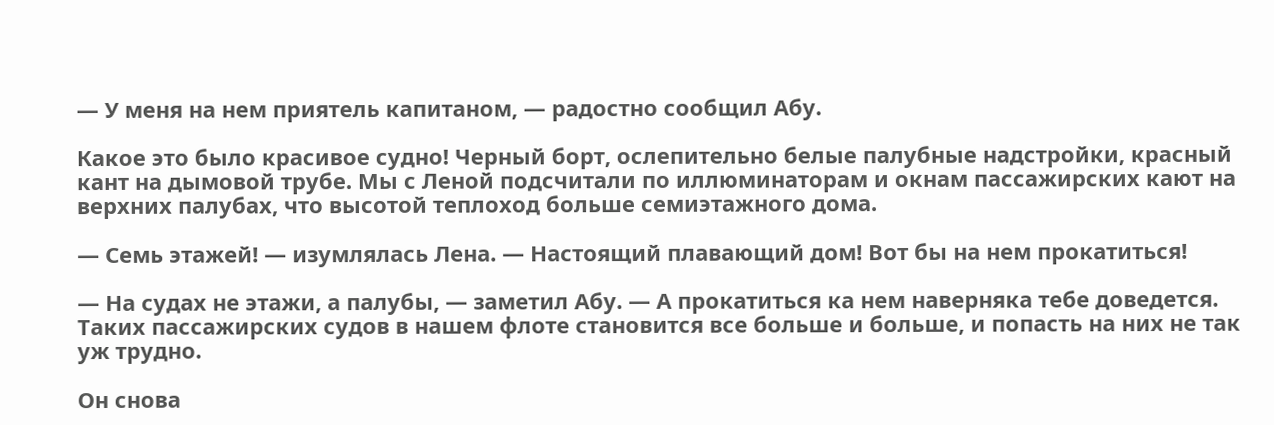— У меня на нем приятель капитаном, — радостно сообщил Абу.

Какое это было красивое судно! Черный борт, ослепительно белые палубные надстройки, красный кант на дымовой трубе. Мы с Леной подсчитали по иллюминаторам и окнам пассажирских кают на верхних палубах, что высотой теплоход больше семиэтажного дома.

— Семь этажей! — изумлялась Лена. — Настоящий плавающий дом! Вот бы на нем прокатиться!

— На судах не этажи, а палубы, — заметил Абу. — А прокатиться ка нем наверняка тебе доведется. Таких пассажирских судов в нашем флоте становится все больше и больше, и попасть на них не так уж трудно.

Он снова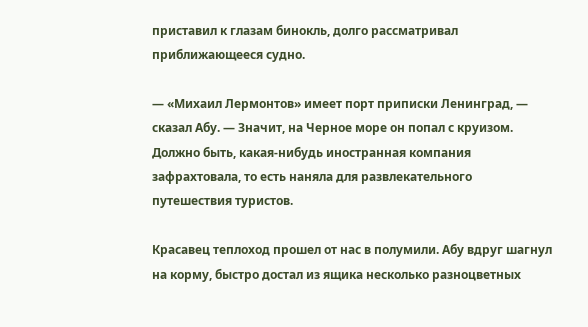приставил к глазам бинокль, долго рассматривал приближающееся судно.

— «Михаил Лермонтов» имеет порт приписки Ленинград, — сказал Абу. — Значит, на Черное море он попал с круизом. Должно быть, какая-нибудь иностранная компания зафрахтовала, то есть наняла для развлекательного путешествия туристов.

Красавец теплоход прошел от нас в полумили. Абу вдруг шагнул на корму, быстро достал из ящика несколько разноцветных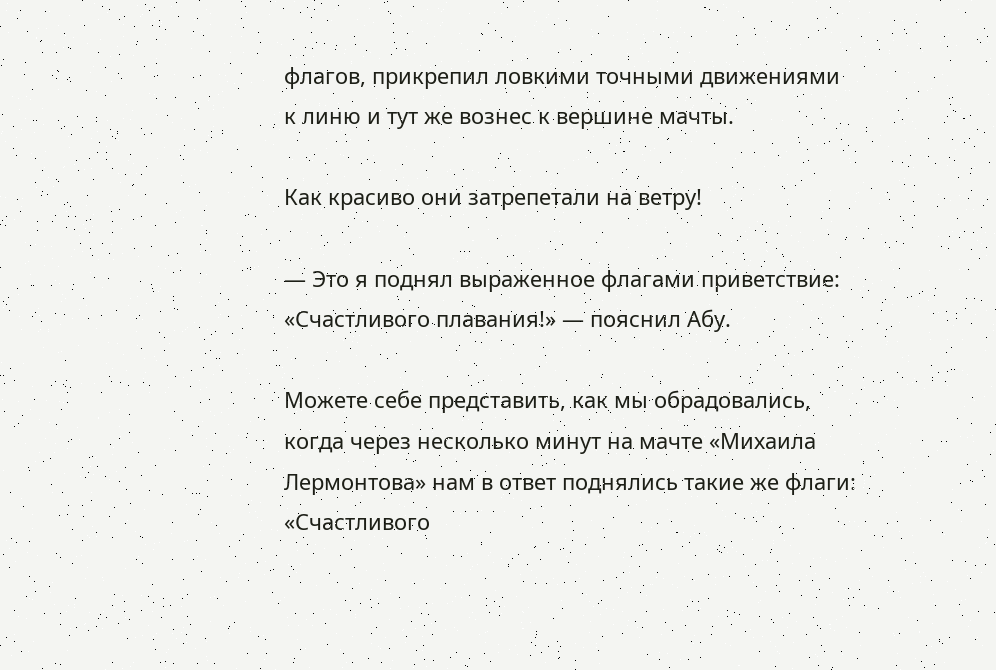флагов, прикрепил ловкими точными движениями к линю и тут же вознес к вершине мачты.

Как красиво они затрепетали на ветру!

— Это я поднял выраженное флагами приветствие: «Счастливого плавания!» — пояснил Абу.

Можете себе представить, как мы обрадовались, когда через несколько минут на мачте «Михаила Лермонтова» нам в ответ поднялись такие же флаги: «Счастливого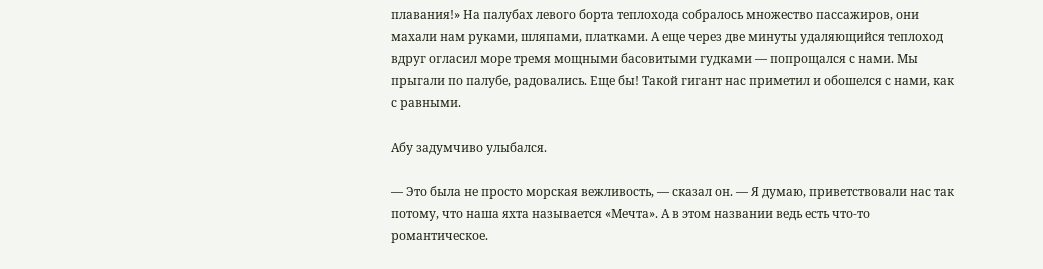плавания!» На палубах левого борта теплохода собралось множество пассажиров, они махали нам руками, шляпами, платками. А еще через две минуты удаляющийся теплоход вдруг огласил море тремя мощными басовитыми гудками — попрощался с нами. Мы прыгали по палубе, радовались. Еще бы! Такой гигант нас приметил и обошелся с нами, как с равными.

Абу задумчиво улыбался.

— Это была не просто морская вежливость, — сказал он. — Я думаю, приветствовали нас так потому, что наша яхта называется «Мечта». А в этом названии ведь есть что-то романтическое.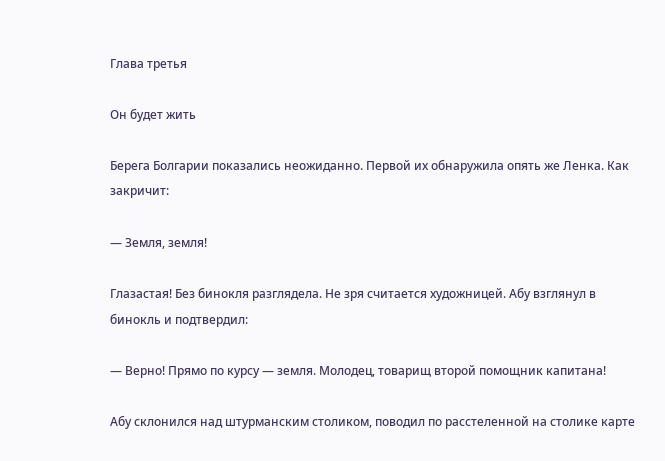Глава третья

Он будет жить

Берега Болгарии показались неожиданно. Первой их обнаружила опять же Ленка. Как закричит:

— Земля, земля!

Глазастая! Без бинокля разглядела. Не зря считается художницей. Абу взглянул в бинокль и подтвердил:

— Верно! Прямо по курсу — земля. Молодец, товарищ второй помощник капитана!

Абу склонился над штурманским столиком, поводил по расстеленной на столике карте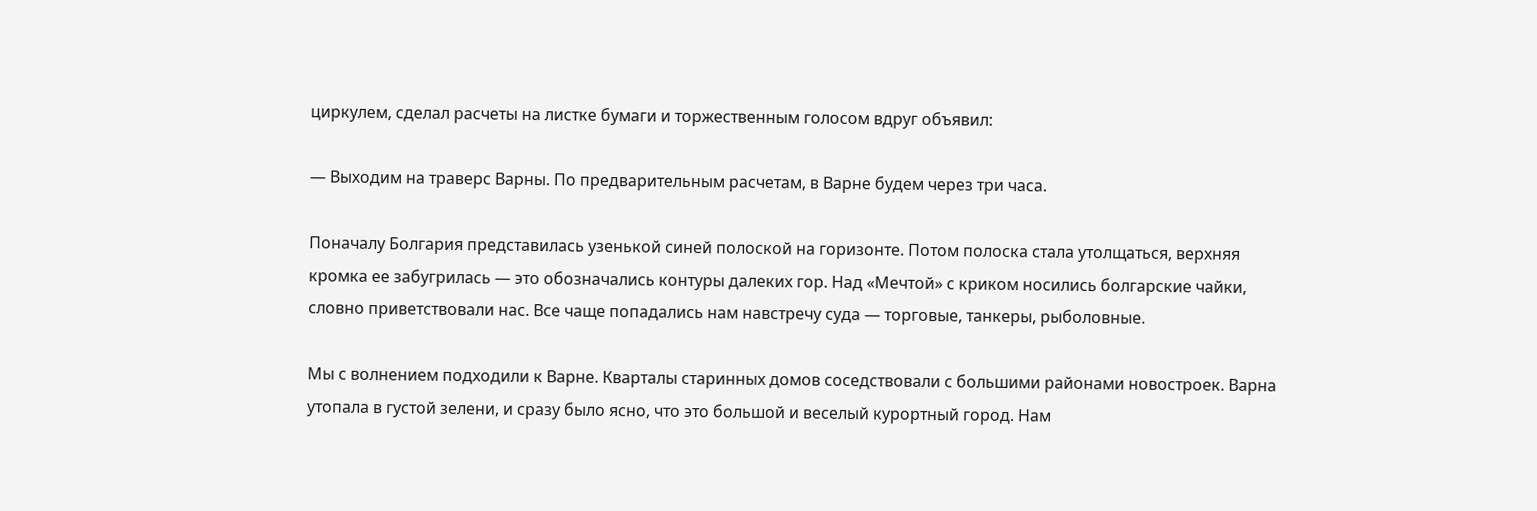циркулем, сделал расчеты на листке бумаги и торжественным голосом вдруг объявил:

— Выходим на траверс Варны. По предварительным расчетам, в Варне будем через три часа.

Поначалу Болгария представилась узенькой синей полоской на горизонте. Потом полоска стала утолщаться, верхняя кромка ее забугрилась — это обозначались контуры далеких гор. Над «Мечтой» с криком носились болгарские чайки, словно приветствовали нас. Все чаще попадались нам навстречу суда — торговые, танкеры, рыболовные.

Мы с волнением подходили к Варне. Кварталы старинных домов соседствовали с большими районами новостроек. Варна утопала в густой зелени, и сразу было ясно, что это большой и веселый курортный город. Нам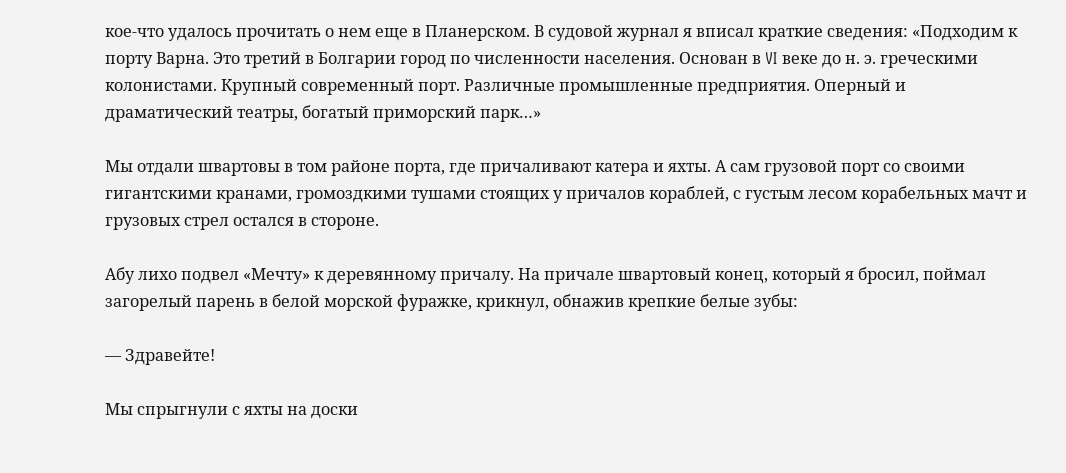кое-что удалось прочитать о нем еще в Планерском. В судовой журнал я вписал краткие сведения: «Подходим к порту Варна. Это третий в Болгарии город по численности населения. Основан в VI веке до н. э. греческими колонистами. Крупный современный порт. Различные промышленные предприятия. Оперный и драматический театры, богатый приморский парк…»

Мы отдали швартовы в том районе порта, где причаливают катера и яхты. А сам грузовой порт со своими гигантскими кранами, громоздкими тушами стоящих у причалов кораблей, с густым лесом корабельных мачт и грузовых стрел остался в стороне.

Абу лихо подвел «Мечту» к деревянному причалу. На причале швартовый конец, который я бросил, поймал загорелый парень в белой морской фуражке, крикнул, обнажив крепкие белые зубы:

— Здравейте!

Мы спрыгнули с яхты на доски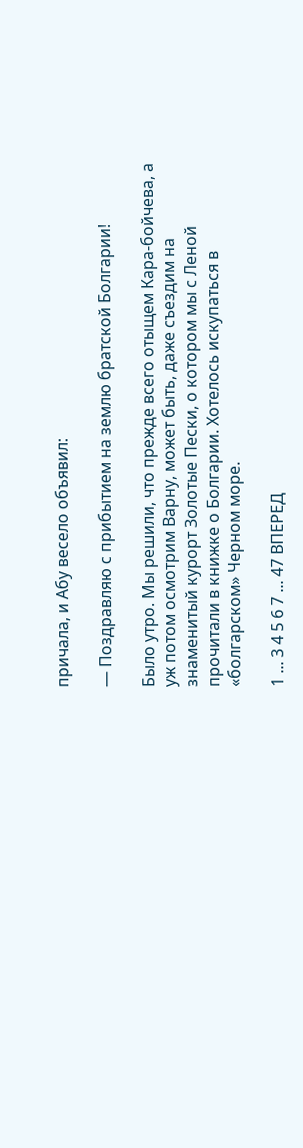причала, и Абу весело объявил:

— Поздравляю с прибытием на землю братской Болгарии!

Было утро. Мы решили, что прежде всего отыщем Кара-бойчева, а уж потом осмотрим Варну, может быть, даже съездим на знаменитый курорт Золотые Пески, о котором мы с Леной прочитали в книжке о Болгарии. Хотелось искупаться в «болгарском» Черном море.

1 ... 3 4 5 6 7 ... 47 ВПЕРЕД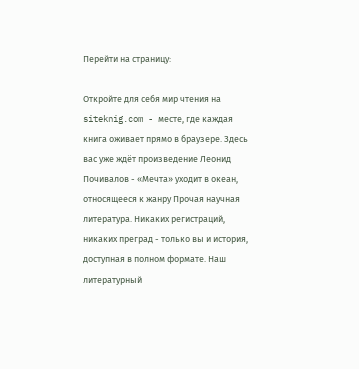Перейти на страницу:

Откройте для себя мир чтения на siteknig.com - месте, где каждая книга оживает прямо в браузере. Здесь вас уже ждёт произведение Леонид Почивалов - «Мечта» уходит в океан, относящееся к жанру Прочая научная литература. Никаких регистраций, никаких преград - только вы и история, доступная в полном формате. Наш литературный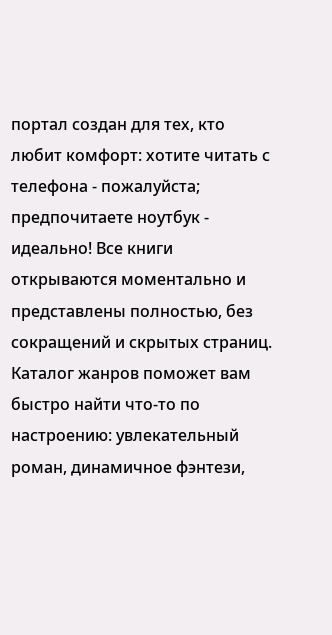портал создан для тех, кто любит комфорт: хотите читать с телефона - пожалуйста; предпочитаете ноутбук - идеально! Все книги открываются моментально и представлены полностью, без сокращений и скрытых страниц. Каталог жанров поможет вам быстро найти что-то по настроению: увлекательный роман, динамичное фэнтези,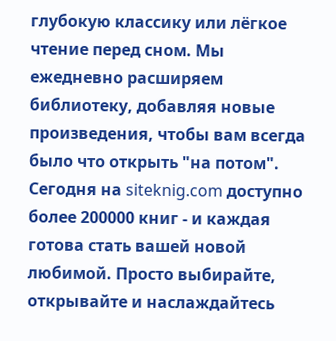глубокую классику или лёгкое чтение перед сном. Мы ежедневно расширяем библиотеку, добавляя новые произведения, чтобы вам всегда было что открыть "на потом". Сегодня на siteknig.com доступно более 200000 книг - и каждая готова стать вашей новой любимой. Просто выбирайте, открывайте и наслаждайтесь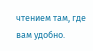чтением там, где вам удобно.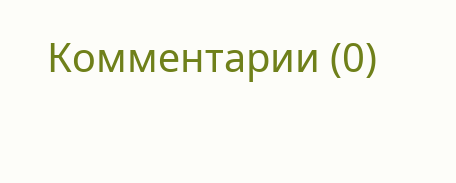Комментарии (0)